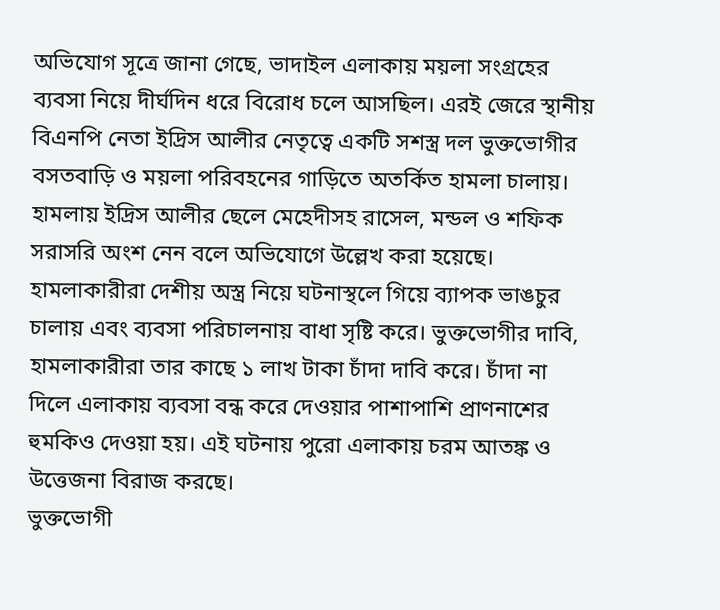অভিযোগ সূত্রে জানা গেছে, ভাদাইল এলাকায় ময়লা সংগ্রহের ব্যবসা নিয়ে দীর্ঘদিন ধরে বিরোধ চলে আসছিল। এরই জেরে স্থানীয় বিএনপি নেতা ইদ্রিস আলীর নেতৃত্বে একটি সশস্ত্র দল ভুক্তভোগীর বসতবাড়ি ও ময়লা পরিবহনের গাড়িতে অতর্কিত হামলা চালায়। হামলায় ইদ্রিস আলীর ছেলে মেহেদীসহ রাসেল, মন্ডল ও শফিক সরাসরি অংশ নেন বলে অভিযোগে উল্লেখ করা হয়েছে।
হামলাকারীরা দেশীয় অস্ত্র নিয়ে ঘটনাস্থলে গিয়ে ব্যাপক ভাঙচুর চালায় এবং ব্যবসা পরিচালনায় বাধা সৃষ্টি করে। ভুক্তভোগীর দাবি, হামলাকারীরা তার কাছে ১ লাখ টাকা চাঁদা দাবি করে। চাঁদা না দিলে এলাকায় ব্যবসা বন্ধ করে দেওয়ার পাশাপাশি প্রাণনাশের হুমকিও দেওয়া হয়। এই ঘটনায় পুরো এলাকায় চরম আতঙ্ক ও উত্তেজনা বিরাজ করছে।
ভুক্তভোগী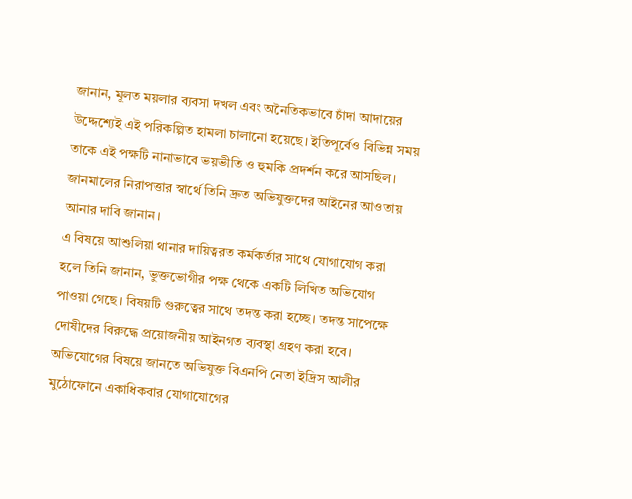জানান, মূলত ময়লার ব্যবসা দখল এবং অনৈতিকভাবে চাঁদা আদায়ের উদ্দেশ্যেই এই পরিকল্পিত হামলা চালানো হয়েছে। ইতিপূর্বেও বিভিন্ন সময় তাকে এই পক্ষটি নানাভাবে ভয়ভীতি ও হুমকি প্রদর্শন করে আসছিল। জানমালের নিরাপত্তার স্বার্থে তিনি দ্রুত অভিযুক্তদের আইনের আওতায় আনার দাবি জানান।
এ বিষয়ে আশুলিয়া থানার দায়িত্বরত কর্মকর্তার সাথে যোগাযোগ করা হলে তিনি জানান, ভুক্তভোগীর পক্ষ থেকে একটি লিখিত অভিযোগ পাওয়া গেছে। বিষয়টি গুরুত্বের সাথে তদন্ত করা হচ্ছে। তদন্ত সাপেক্ষে দোষীদের বিরুদ্ধে প্রয়োজনীয় আইনগত ব্যবস্থা গ্রহণ করা হবে। অভিযোগের বিষয়ে জানতে অভিযুক্ত বিএনপি নেতা ইদ্রিস আলীর মুঠোফোনে একাধিকবার যোগাযোগের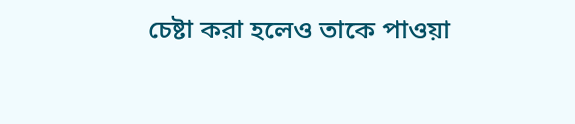চেষ্টা করা হলেও তাকে পাওয়া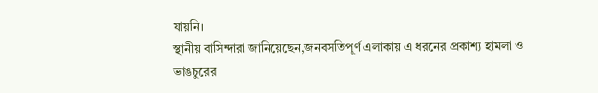যায়নি।
স্থানীয় বাসিন্দারা জানিয়েছেন,জনবসতিপূর্ণ এলাকায় এ ধরনের প্রকাশ্য হামলা ও ভাঙচুরের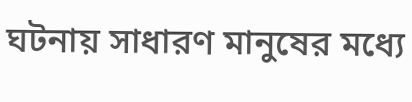ঘটনায় সাধারণ মানুষের মধ্যে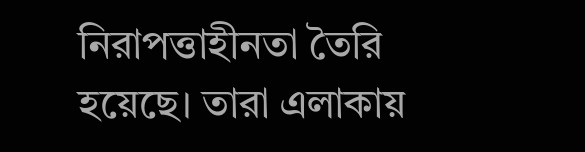নিরাপত্তাহীনতা তৈরি হয়েছে। তারা এলাকায়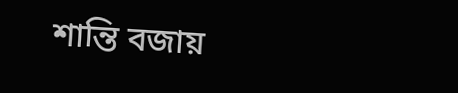শান্তি বজায়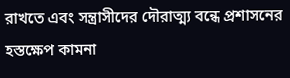রাখতে এবং সন্ত্রাসীদের দৌরাত্ম্য বন্ধে প্রশাসনের হস্তক্ষেপ কামনা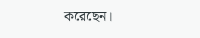করেছেন।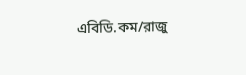এবিডি.কম/রাজু